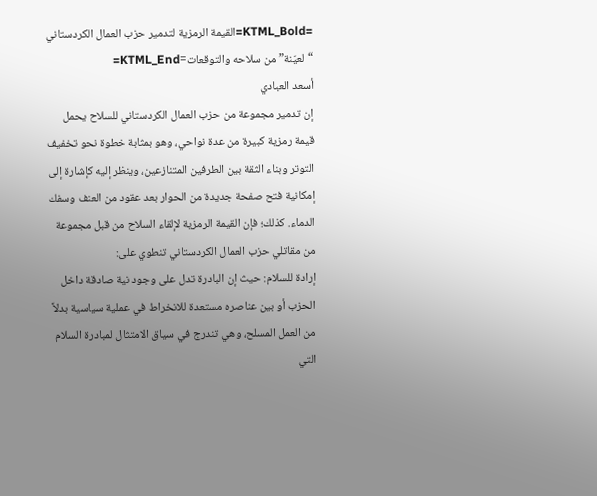=KTML_Bold=القيمة الرمزية لتدمير حزب العمال الكردستاني “لعيّنة” من سلاحه والتوقعات=KTML_End=
أسعد العبادي
إن تدمير مجموعة من حزب العمال الكردستاني للسلاح يحمل قيمة رمزية كبيرة من عدة نواحي، وهو بمثابة خطوة نحو تخفيف التوتر وبناء الثقة بين الطرفين المتنازعين، وينظر إليه كإشارة إلى إمكانية فتح صفحة جديدة من الحوار بعد عقود من العنف وسفك الدماء. كذلك؛ فإن القيمة الرمزية لإلقاء السلاح من قبل مجموعة من مقاتلي حزب العمال الكردستاني تنطوي على:
إرادة للسلام: حيث إن البادرة تدل على وجود نية صادقة داخل الحزب أو بين عناصره مستعدة للانخراط في عملية سياسية بدلاً من العمل المسلح، وهي تندرج في سياق الامتثال لمبادرة السلام التي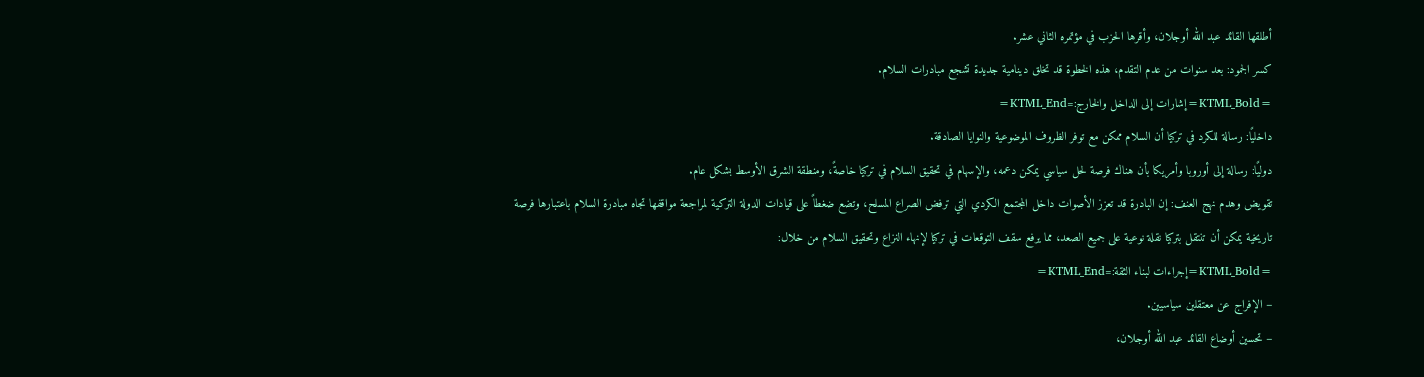أطلقها القائد عبد الله أوجلان، وأقرها الحزب في مؤتمره الثاني عشر.
كسر الجمود: بعد سنوات من عدم التقدم، هذه الخطوة قد تخلق دينامية جديدة تشجع مبادرات السلام.
=KTML_Bold=إشارات إلى الداخل والخارج:=KTML_End=
داخليًا: رسالة للكرد في تركيا أن السلام ممكن مع توفر الظروف الموضوعية والنوايا الصادقة.
دوليًا: رسالة إلى أوروبا وأمريكا بأن هناك فرصة لحل سياسي يمكن دعمه، والإسهام في تحقيق السلام في تركيا خاصةً، ومنطقة الشرق الأوسط بشكل عام.
تقويض وهدم نهج العنف: إن البادرة قد تعزز الأصوات داخل المجتمع الكردي التي ترفض الصراع المسلح، وتضع ضغطاً على قيادات الدولة التركية لمراجعة مواقفها تجاه مبادرة السلام باعتبارها فرصة تاريخية يمكن أن تنتقل بتركيا نقلة نوعية على جميع الصعد، مما يرفع سقف التوقعات في تركيا لإنهاء النزاع وتحقيق السلام من خلال:
=KTML_Bold=إجراءات لبناء الثقة:=KTML_End=
– الإفراج عن معتقلين سياسيين.
– تحسين أوضاع القائد عبد الله أوجلان،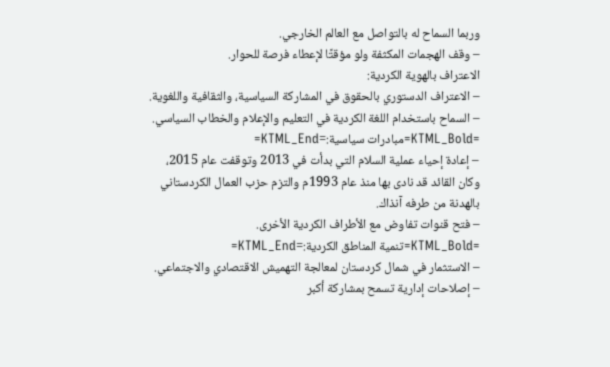وربما السماح له بالتواصل مع العالم الخارجي.
– وقف الهجمات المكثفة ولو مؤقتًا لإعطاء فرصة للحوار.
الاعتراف بالهوية الكردية:
– الاعتراف الدستوري بالحقوق في المشاركة السياسية، والثقافية واللغوية.
– السماح باستخدام اللغة الكردية في التعليم والإعلام والخطاب السياسي.
=KTML_Bold=مبادرات سياسية:=KTML_End=
– إعادة إحياء عملية السلام التي بدأت في 2013 وتوقفت عام 2015، وكان القائد قد نادى بها منذ عام 1993م والتزم حزب العمال الكردستاني بالهدنة من طرفه آنذاك.
– فتح قنوات تفاوض مع الأطراف الكردية الأخرى.
=KTML_Bold=تنمية المناطق الكردية:=KTML_End=
– الاستثمار في شمال كردستان لمعالجة التهميش الاقتصادي والاجتماعي.
– إصلاحات إدارية تسمح بمشاركة أكبر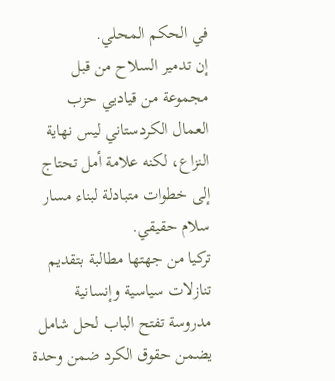في الحكم المحلي.
إن تدمير السلاح من قبل مجموعة من قياديي حزب العمال الكردستاني ليس نهاية النزاع، لكنه علامة أمل تحتاج إلى خطوات متبادلة لبناء مسار سلام حقيقي.
تركيا من جهتها مطالبة بتقديم تنازلات سياسية وإنسانية مدروسة تفتح الباب لحل شامل يضمن حقوق الكرد ضمن وحدة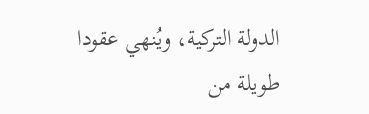الدولة التركية، ويُنهي عقودا طويلة من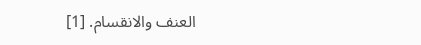العنف والانقسام. [1]